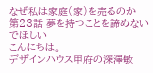なぜ私は家庭(家)を売るのか
第23話 夢を持つことを諦めないでほしい
こんにちは。
デザインハウス甲府の深澤敏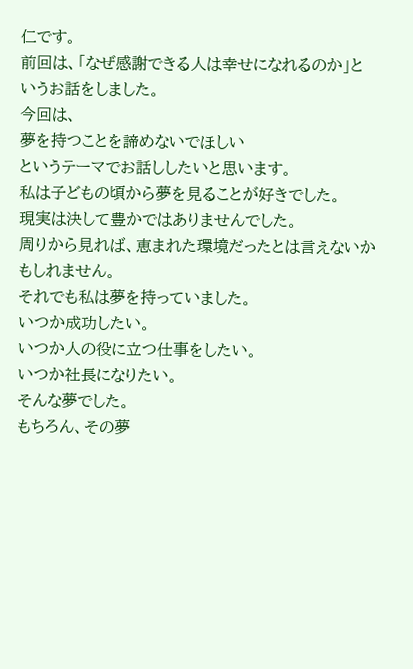仁です。
前回は、「なぜ感謝できる人は幸せになれるのか」というお話をしました。
今回は、
夢を持つことを諦めないでほしい
というテーマでお話ししたいと思います。
私は子どもの頃から夢を見ることが好きでした。
現実は決して豊かではありませんでした。
周りから見れば、恵まれた環境だったとは言えないかもしれません。
それでも私は夢を持っていました。
いつか成功したい。
いつか人の役に立つ仕事をしたい。
いつか社長になりたい。
そんな夢でした。
もちろん、その夢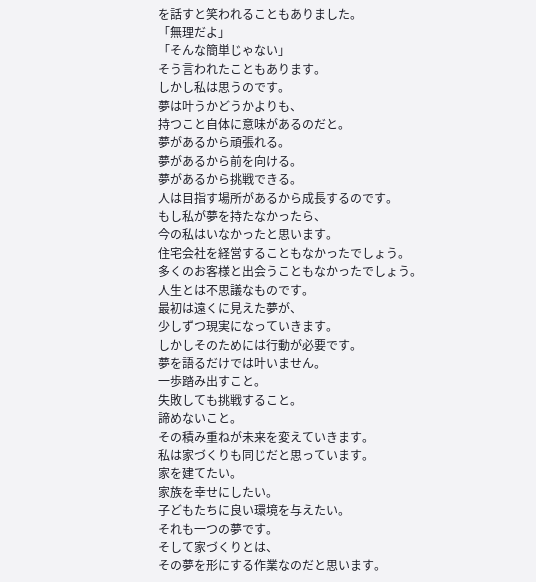を話すと笑われることもありました。
「無理だよ」
「そんな簡単じゃない」
そう言われたこともあります。
しかし私は思うのです。
夢は叶うかどうかよりも、
持つこと自体に意味があるのだと。
夢があるから頑張れる。
夢があるから前を向ける。
夢があるから挑戦できる。
人は目指す場所があるから成長するのです。
もし私が夢を持たなかったら、
今の私はいなかったと思います。
住宅会社を経営することもなかったでしょう。
多くのお客様と出会うこともなかったでしょう。
人生とは不思議なものです。
最初は遠くに見えた夢が、
少しずつ現実になっていきます。
しかしそのためには行動が必要です。
夢を語るだけでは叶いません。
一歩踏み出すこと。
失敗しても挑戦すること。
諦めないこと。
その積み重ねが未来を変えていきます。
私は家づくりも同じだと思っています。
家を建てたい。
家族を幸せにしたい。
子どもたちに良い環境を与えたい。
それも一つの夢です。
そして家づくりとは、
その夢を形にする作業なのだと思います。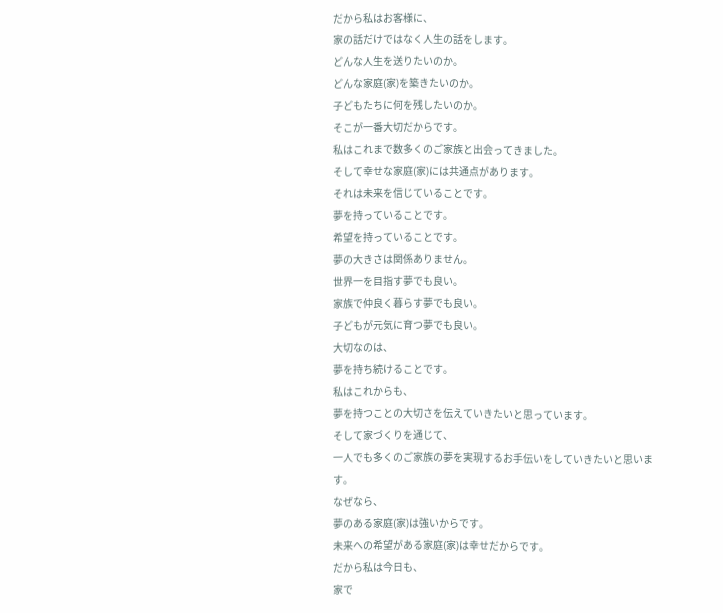だから私はお客様に、
家の話だけではなく人生の話をします。
どんな人生を送りたいのか。
どんな家庭(家)を築きたいのか。
子どもたちに何を残したいのか。
そこが一番大切だからです。
私はこれまで数多くのご家族と出会ってきました。
そして幸せな家庭(家)には共通点があります。
それは未来を信じていることです。
夢を持っていることです。
希望を持っていることです。
夢の大きさは関係ありません。
世界一を目指す夢でも良い。
家族で仲良く暮らす夢でも良い。
子どもが元気に育つ夢でも良い。
大切なのは、
夢を持ち続けることです。
私はこれからも、
夢を持つことの大切さを伝えていきたいと思っています。
そして家づくりを通じて、
一人でも多くのご家族の夢を実現するお手伝いをしていきたいと思います。
なぜなら、
夢のある家庭(家)は強いからです。
未来への希望がある家庭(家)は幸せだからです。
だから私は今日も、
家で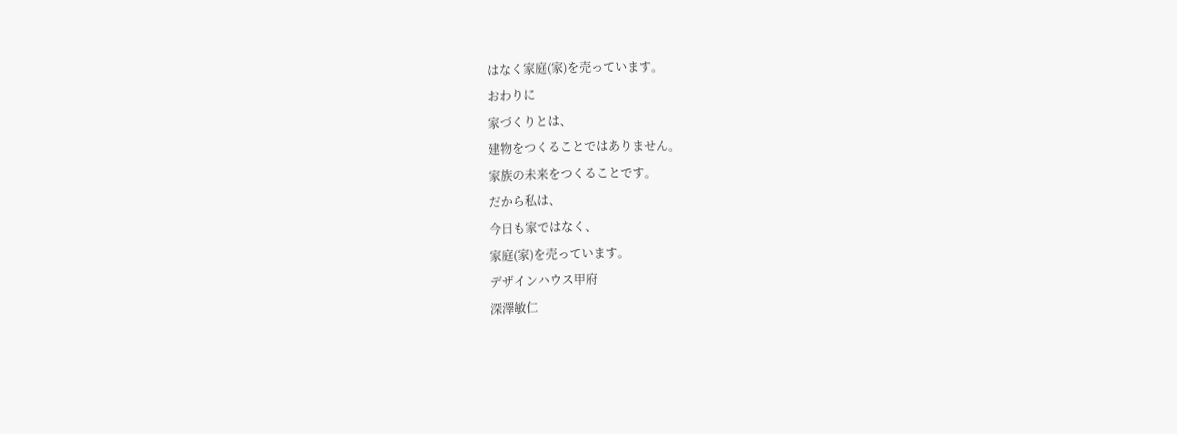はなく家庭(家)を売っています。
おわりに
家づくりとは、
建物をつくることではありません。
家族の未来をつくることです。
だから私は、
今日も家ではなく、
家庭(家)を売っています。
デザインハウス甲府
深澤敏仁